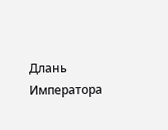Длань Императора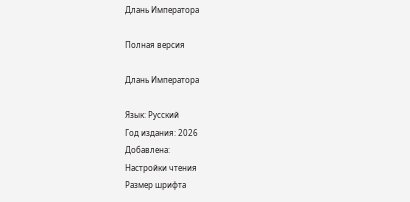Длань Императора

Полная версия

Длань Императора

Язык: Русский
Год издания: 2026
Добавлена:
Настройки чтения
Размер шрифта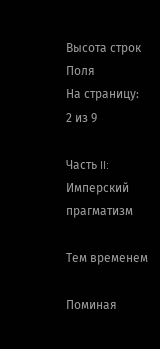Высота строк
Поля
На страницу:
2 из 9

Часть II: Имперский прагматизм

Тем временем

Поминая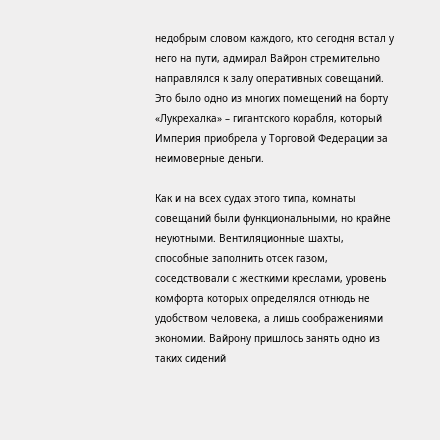недобрым словом каждого, кто сегодня встал у него на пути, адмирал Вайрон стремительно направлялся к залу оперативных совещаний. Это было одно из многих помещений на борту «Лукрехалка» – гигантского корабля, который Империя приобрела у Торговой Федерации за неимоверные деньги.

Как и на всех судах этого типа, комнаты совещаний были функциональными, но крайне неуютными. Вентиляционные шахты, способные заполнить отсек газом, соседствовали с жесткими креслами, уровень комфорта которых определялся отнюдь не удобством человека, а лишь соображениями экономии. Вайрону пришлось занять одно из таких сидений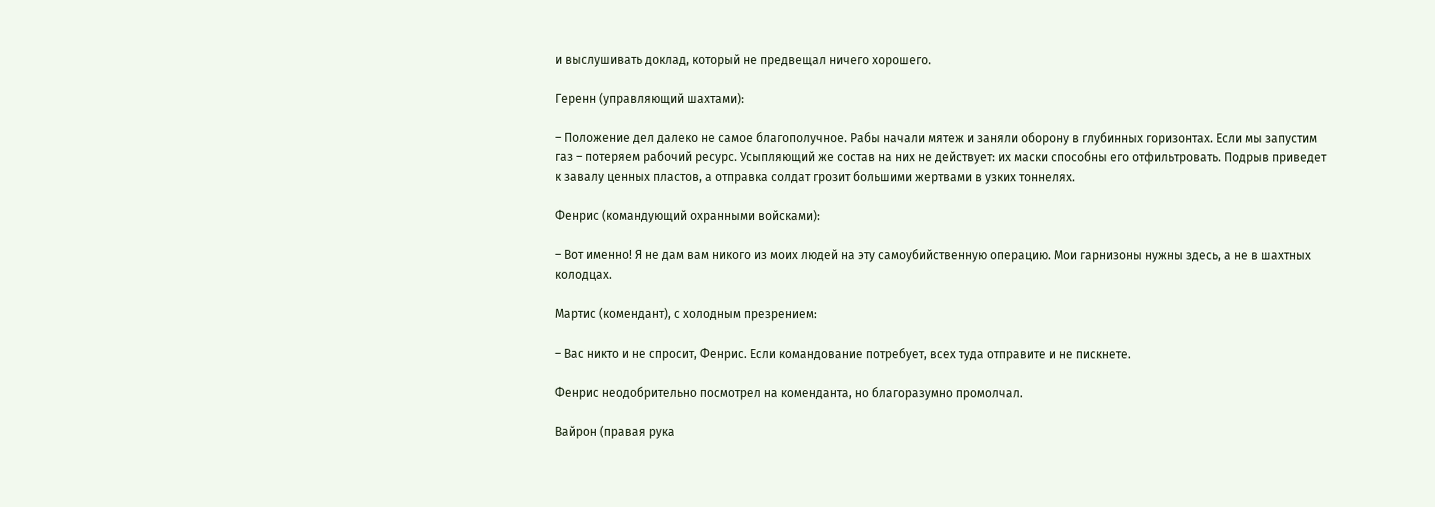и выслушивать доклад, который не предвещал ничего хорошего.

Геренн (управляющий шахтами):

– Положение дел далеко не самое благополучное. Рабы начали мятеж и заняли оборону в глубинных горизонтах. Если мы запустим газ – потеряем рабочий ресурс. Усыпляющий же состав на них не действует: их маски способны его отфильтровать. Подрыв приведет к завалу ценных пластов, а отправка солдат грозит большими жертвами в узких тоннелях.

Фенрис (командующий охранными войсками):

– Вот именно! Я не дам вам никого из моих людей на эту самоубийственную операцию. Мои гарнизоны нужны здесь, а не в шахтных колодцах.

Мартис (комендант), с холодным презрением:

– Вас никто и не спросит, Фенрис. Если командование потребует, всех туда отправите и не пискнете.

Фенрис неодобрительно посмотрел на коменданта, но благоразумно промолчал.

Вайрон (правая рука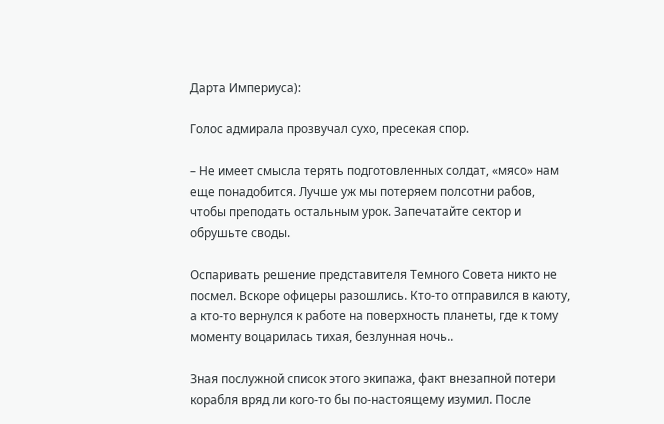Дарта Империуса):

Голос адмирала прозвучал сухо, пресекая спор.

– Не имеет смысла терять подготовленных солдат, «мясо» нам еще понадобится. Лучше уж мы потеряем полсотни рабов, чтобы преподать остальным урок. Запечатайте сектор и обрушьте своды.

Оспаривать решение представителя Темного Совета никто не посмел. Вскоре офицеры разошлись. Кто-то отправился в каюту, а кто-то вернулся к работе на поверхность планеты, где к тому моменту воцарилась тихая, безлунная ночь..

Зная послужной список этого экипажа, факт внезапной потери корабля вряд ли кого-то бы по-настоящему изумил. После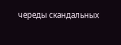череды скандальных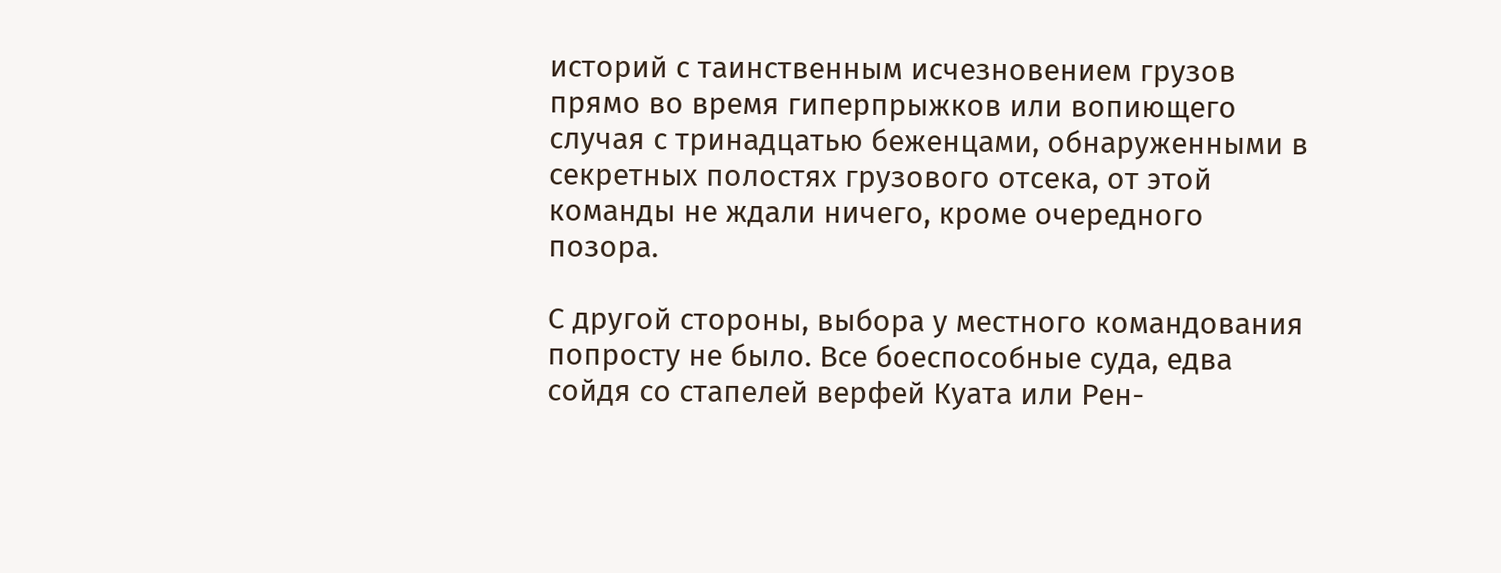историй с таинственным исчезновением грузов прямо во время гиперпрыжков или вопиющего случая с тринадцатью беженцами, обнаруженными в секретных полостях грузового отсека, от этой команды не ждали ничего, кроме очередного позора.

С другой стороны, выбора у местного командования попросту не было. Все боеспособные суда, едва сойдя со стапелей верфей Куата или Рен-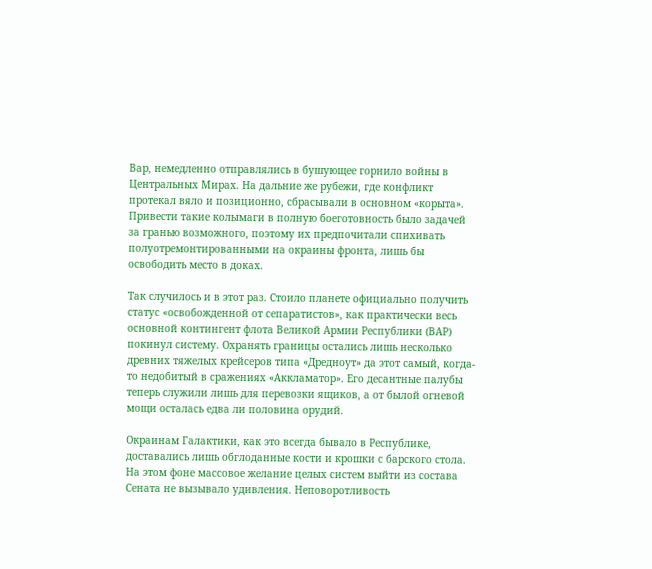Вар, немедленно отправлялись в бушующее горнило войны в Центральных Мирах. На дальние же рубежи, где конфликт протекал вяло и позиционно, сбрасывали в основном «корыта». Привести такие колымаги в полную боеготовность было задачей за гранью возможного, поэтому их предпочитали спихивать полуотремонтированными на окраины фронта, лишь бы освободить место в доках.

Так случилось и в этот раз. Стоило планете официально получить статус «освобожденной от сепаратистов», как практически весь основной контингент флота Великой Армии Республики (ВАР) покинул систему. Охранять границы остались лишь несколько древних тяжелых крейсеров типа «Дредноут» да этот самый, когда-то недобитый в сражениях «Аккламатор». Его десантные палубы теперь служили лишь для перевозки ящиков, а от былой огневой мощи осталась едва ли половина орудий.

Окраинам Галактики, как это всегда бывало в Республике, доставались лишь обглоданные кости и крошки с барского стола. На этом фоне массовое желание целых систем выйти из состава Сената не вызывало удивления. Неповоротливость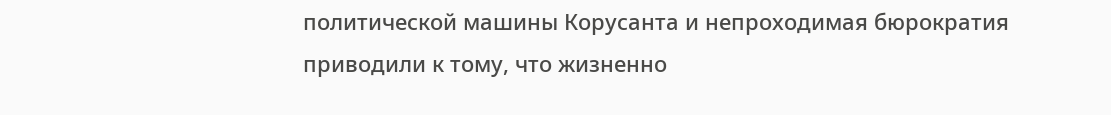политической машины Корусанта и непроходимая бюрократия приводили к тому, что жизненно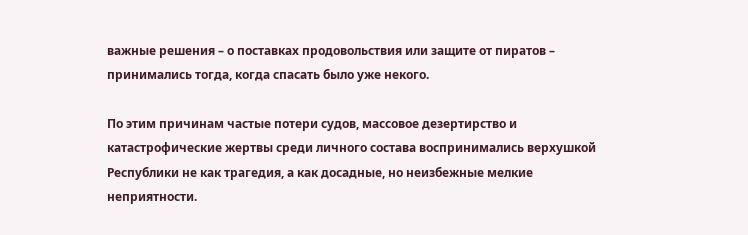важные решения – о поставках продовольствия или защите от пиратов – принимались тогда, когда спасать было уже некого.

По этим причинам частые потери судов, массовое дезертирство и катастрофические жертвы среди личного состава воспринимались верхушкой Республики не как трагедия, а как досадные, но неизбежные мелкие неприятности.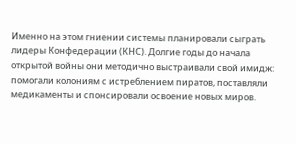Именно на этом гниении системы планировали сыграть лидеры Конфедерации (КНС). Долгие годы до начала открытой войны они методично выстраивали свой имидж: помогали колониям с истреблением пиратов, поставляли медикаменты и спонсировали освоение новых миров.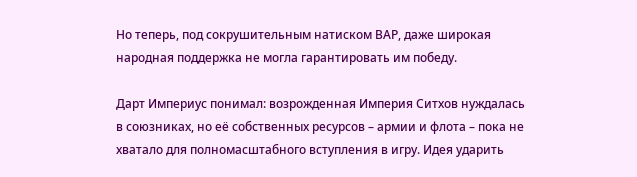Но теперь, под сокрушительным натиском ВАР, даже широкая народная поддержка не могла гарантировать им победу.

Дарт Империус понимал: возрожденная Империя Ситхов нуждалась в союзниках, но её собственных ресурсов – армии и флота – пока не хватало для полномасштабного вступления в игру. Идея ударить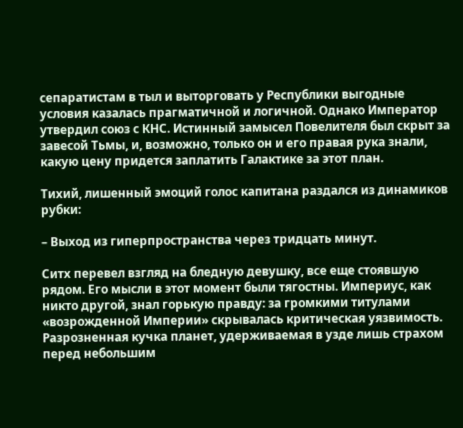сепаратистам в тыл и выторговать у Республики выгодные условия казалась прагматичной и логичной. Однако Император утвердил союз с КНС. Истинный замысел Повелителя был скрыт за завесой Тьмы, и, возможно, только он и его правая рука знали, какую цену придется заплатить Галактике за этот план.

Тихий, лишенный эмоций голос капитана раздался из динамиков рубки:

– Выход из гиперпространства через тридцать минут.

Ситх перевел взгляд на бледную девушку, все еще стоявшую рядом. Его мысли в этот момент были тягостны. Империус, как никто другой, знал горькую правду: за громкими титулами «возрожденной Империи» скрывалась критическая уязвимость. Разрозненная кучка планет, удерживаемая в узде лишь страхом перед небольшим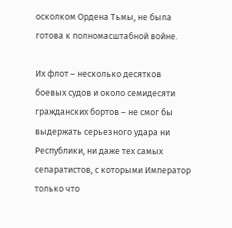осколком Ордена Тьмы, не была готова к полномасштабной войне.

Их флот – несколько десятков боевых судов и около семидесяти гражданских бортов – не смог бы выдержать серьезного удара ни Республики, ни даже тех самых сепаратистов, с которыми Император только что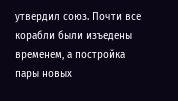утвердил союз. Почти все корабли были изъедены временем, а постройка пары новых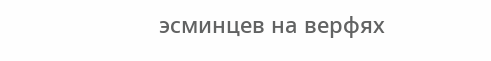эсминцев на верфях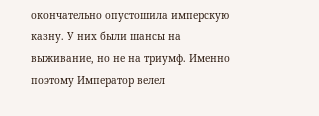окончательно опустошила имперскую казну. У них были шансы на выживание, но не на триумф. Именно поэтому Император велел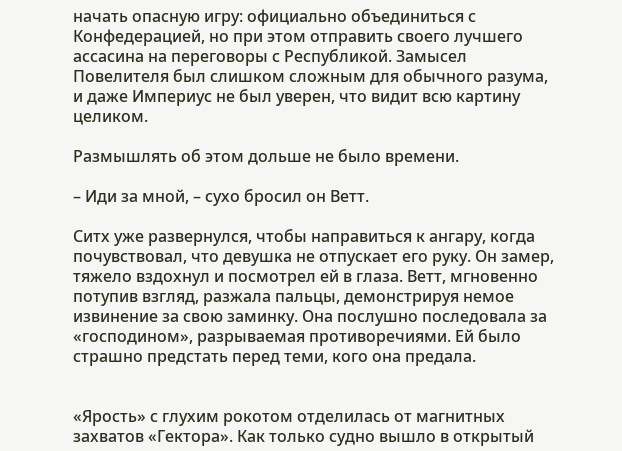начать опасную игру: официально объединиться с Конфедерацией, но при этом отправить своего лучшего ассасина на переговоры с Республикой. Замысел Повелителя был слишком сложным для обычного разума, и даже Империус не был уверен, что видит всю картину целиком.

Размышлять об этом дольше не было времени.

– Иди за мной, – сухо бросил он Ветт.

Ситх уже развернулся, чтобы направиться к ангару, когда почувствовал, что девушка не отпускает его руку. Он замер, тяжело вздохнул и посмотрел ей в глаза. Ветт, мгновенно потупив взгляд, разжала пальцы, демонстрируя немое извинение за свою заминку. Она послушно последовала за «господином», разрываемая противоречиями. Ей было страшно предстать перед теми, кого она предала.


«Ярость» с глухим рокотом отделилась от магнитных захватов «Гектора». Как только судно вышло в открытый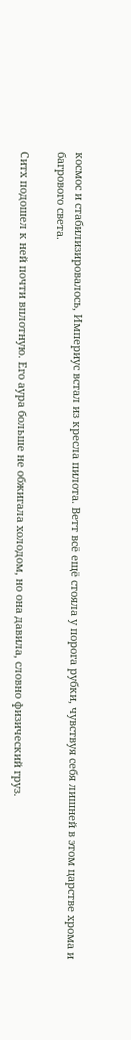космос и стабилизировалось, Империус встал из кресла пилота. Ветт всё ещё стояла у порога рубки, чувствуя себя лишней в этом царстве хрома и багрового света.

Ситх подошел к ней почти вплотную. Его аура больше не обжигала холодом, но она давила, словно физический груз.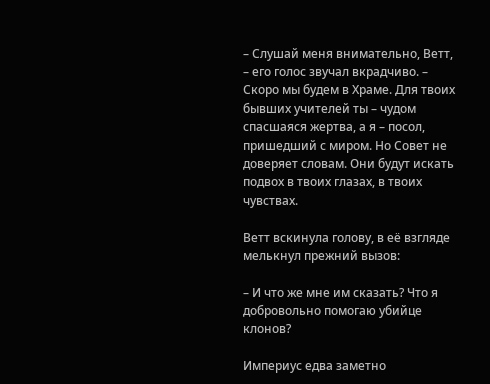– Слушай меня внимательно, Ветт, – его голос звучал вкрадчиво. – Скоро мы будем в Храме. Для твоих бывших учителей ты – чудом спасшаяся жертва, а я – посол, пришедший с миром. Но Совет не доверяет словам. Они будут искать подвох в твоих глазах, в твоих чувствах.

Ветт вскинула голову, в её взгляде мелькнул прежний вызов:

– И что же мне им сказать? Что я добровольно помогаю убийце клонов?

Империус едва заметно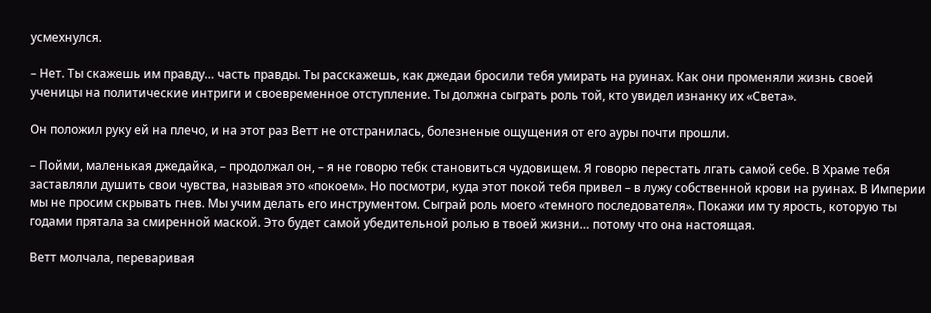усмехнулся.

– Нет. Ты скажешь им правду… часть правды. Ты расскажешь, как джедаи бросили тебя умирать на руинах. Как они променяли жизнь своей ученицы на политические интриги и своевременное отступление. Ты должна сыграть роль той, кто увидел изнанку их «Света».

Он положил руку ей на плечо, и на этот раз Ветт не отстранилась, болезненые ощущения от его ауры почти прошли.

– Пойми, маленькая джедайка, – продолжал он, – я не говорю тебк становиться чудовищем. Я говорю перестать лгать самой себе. В Храме тебя заставляли душить свои чувства, называя это «покоем». Но посмотри, куда этот покой тебя привел – в лужу собственной крови на руинах. В Империи мы не просим скрывать гнев. Мы учим делать его инструментом. Сыграй роль моего «темного последователя». Покажи им ту ярость, которую ты годами прятала за смиренной маской. Это будет самой убедительной ролью в твоей жизни… потому что она настоящая.

Ветт молчала, переваривая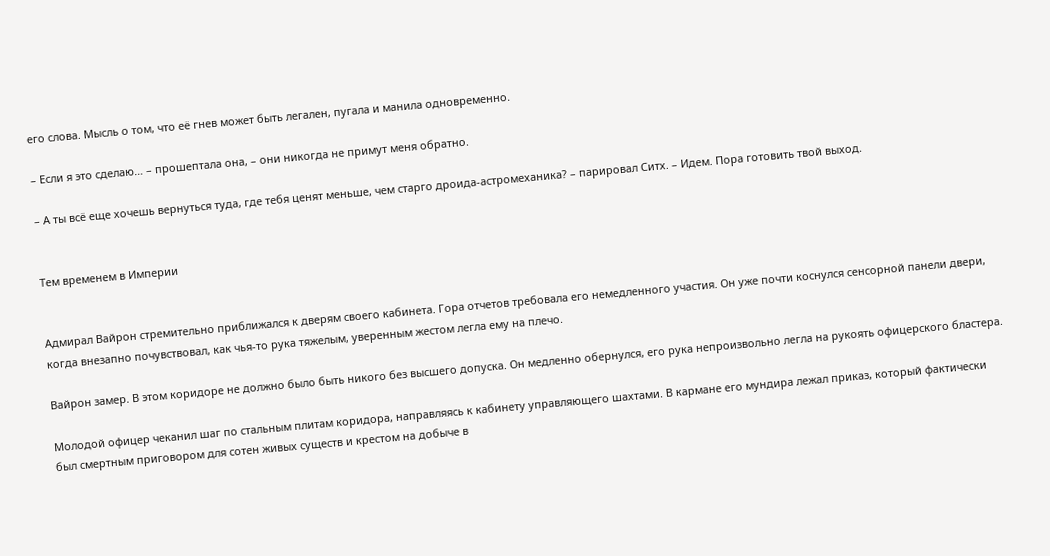его слова. Мысль о том, что её гнев может быть легален, пугала и манила одновременно.

– Если я это сделаю… – прошептала она, – они никогда не примут меня обратно.

– А ты всё еще хочешь вернуться туда, где тебя ценят меньше, чем старго дроида-астромеханика? – парировал Ситх. – Идем. Пора готовить твой выход.


Тем временем в Империи


Адмирал Вайрон стремительно приближался к дверям своего кабинета. Гора отчетов требовала его немедленного участия. Он уже почти коснулся сенсорной панели двери, когда внезапно почувствовал, как чья-то рука тяжелым, уверенным жестом легла ему на плечо.

Вайрон замер. В этом коридоре не должно было быть никого без высшего допуска. Он медленно обернулся, его рука непроизвольно легла на рукоять офицерского бластера.

Молодой офицер чеканил шаг по стальным плитам коридора, направляясь к кабинету управляющего шахтами. В кармане его мундира лежал приказ, который фактически был смертным приговором для сотен живых существ и крестом на добыче в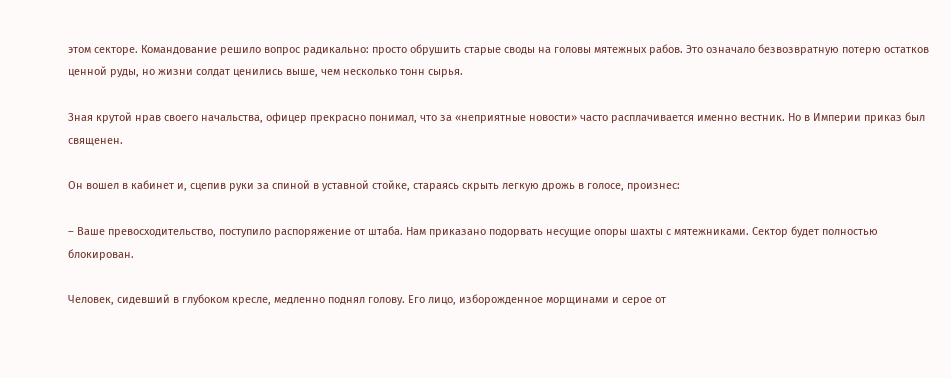этом секторе. Командование решило вопрос радикально: просто обрушить старые своды на головы мятежных рабов. Это означало безвозвратную потерю остатков ценной руды, но жизни солдат ценились выше, чем несколько тонн сырья.

Зная крутой нрав своего начальства, офицер прекрасно понимал, что за «неприятные новости» часто расплачивается именно вестник. Но в Империи приказ был священен.

Он вошел в кабинет и, сцепив руки за спиной в уставной стойке, стараясь скрыть легкую дрожь в голосе, произнес:

– Ваше превосходительство, поступило распоряжение от штаба. Нам приказано подорвать несущие опоры шахты с мятежниками. Сектор будет полностью блокирован.

Человек, сидевший в глубоком кресле, медленно поднял голову. Его лицо, изборожденное морщинами и серое от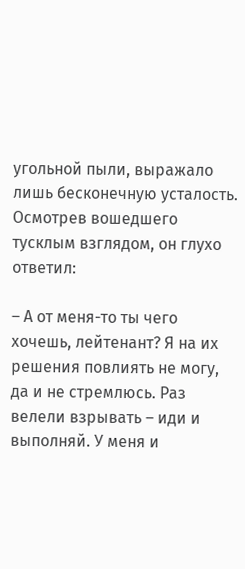угольной пыли, выражало лишь бесконечную усталость. Осмотрев вошедшего тусклым взглядом, он глухо ответил:

– А от меня-то ты чего хочешь, лейтенант? Я на их решения повлиять не могу, да и не стремлюсь. Раз велели взрывать – иди и выполняй. У меня и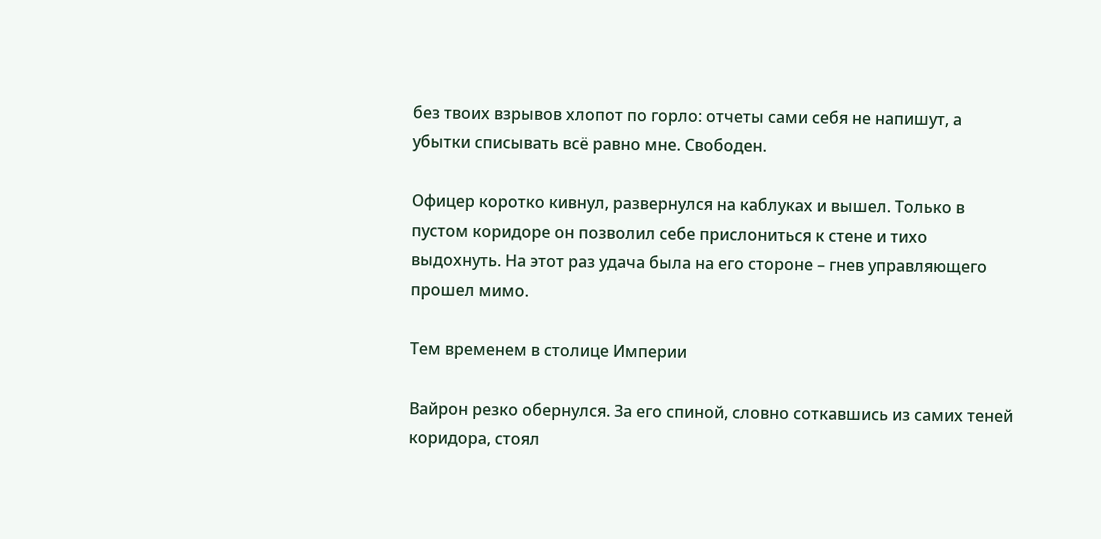без твоих взрывов хлопот по горло: отчеты сами себя не напишут, а убытки списывать всё равно мне. Свободен.

Офицер коротко кивнул, развернулся на каблуках и вышел. Только в пустом коридоре он позволил себе прислониться к стене и тихо выдохнуть. На этот раз удача была на его стороне – гнев управляющего прошел мимо.

Тем временем в столице Империи

Вайрон резко обернулся. За его спиной, словно соткавшись из самих теней коридора, стоял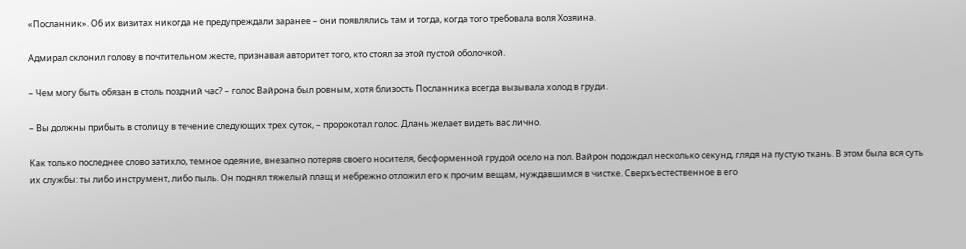«Посланник». Об их визитах никогда не предупреждали заранее – они появлялись там и тогда, когда того требовала воля Хозяина.

Адмирал склонил голову в почтительном жесте, признавая авторитет того, кто стоял за этой пустой оболочкой.

– Чем могу быть обязан в столь поздний час? – голос Вайрона был ровным, хотя близость Посланника всегда вызывала холод в груди.

– Вы должны прибыть в столицу в течение следующих трех суток, – пророкотал голос. Длань желает видеть вас лично.

Как только последнее слово затихло, темное одеяние, внезапно потеряв своего носителя, бесформенной грудой осело на пол. Вайрон подождал несколько секунд, глядя на пустую ткань. В этом была вся суть их службы: ты либо инструмент, либо пыль. Он поднял тяжелый плащ и небрежно отложил его к прочим вещам, нуждавшимся в чистке. Сверхъестественное в его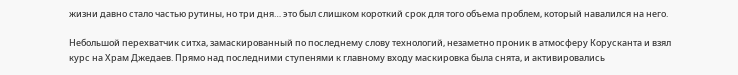жизни давно стало частью рутины, но три дня… это был слишком короткий срок для того объема проблем, который навалился на него.

Небольшой перехватчик ситха, замаскированный по последнему слову технологий, незаметно проник в атмосферу Корусканта и взял курс на Храм Джедаев. Прямо над последними ступенями к главному входу маскировка была снята, и активировались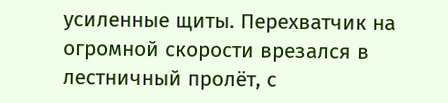усиленные щиты. Перехватчик на огромной скорости врезался в лестничный пролёт, с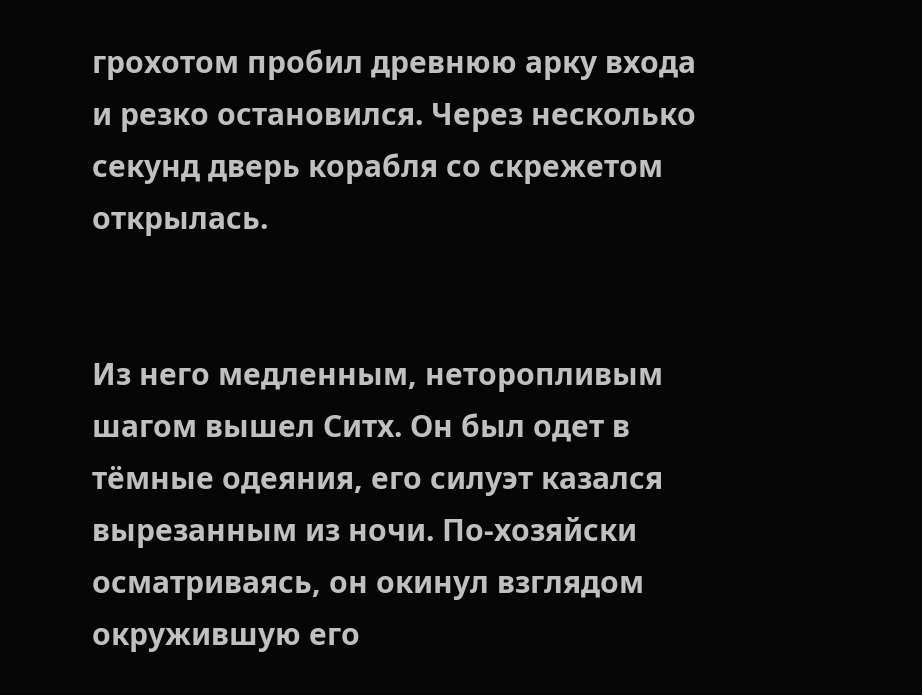грохотом пробил древнюю арку входа и резко остановился. Через несколько секунд дверь корабля со скрежетом открылась.


Из него медленным, неторопливым шагом вышел Ситх. Он был одет в тёмные одеяния, его силуэт казался вырезанным из ночи. По-хозяйски осматриваясь, он окинул взглядом окружившую его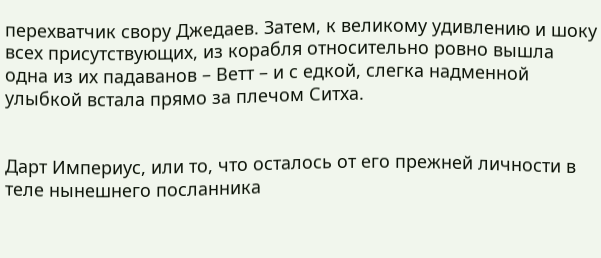перехватчик свору Джедаев. Затем, к великому удивлению и шоку всех присутствующих, из корабля относительно ровно вышла одна из их падаванов – Ветт – и с едкой, слегка надменной улыбкой встала прямо за плечом Ситха.


Дарт Империус, или то, что осталось от его прежней личности в теле нынешнего посланника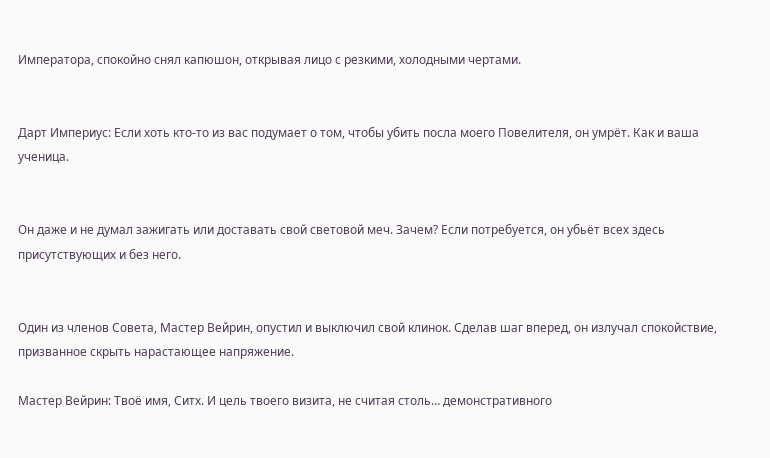Императора, спокойно снял капюшон, открывая лицо с резкими, холодными чертами.


Дарт Империус: Если хоть кто-то из вас подумает о том, чтобы убить посла моего Повелителя, он умрёт. Как и ваша ученица.


Он даже и не думал зажигать или доставать свой световой меч. Зачем? Если потребуется, он убьёт всех здесь присутствующих и без него.


Один из членов Совета, Мастер Вейрин, опустил и выключил свой клинок. Сделав шаг вперед, он излучал спокойствие, призванное скрыть нарастающее напряжение.

Мастер Вейрин: Твоё имя, Ситх. И цель твоего визита, не считая столь… демонстративного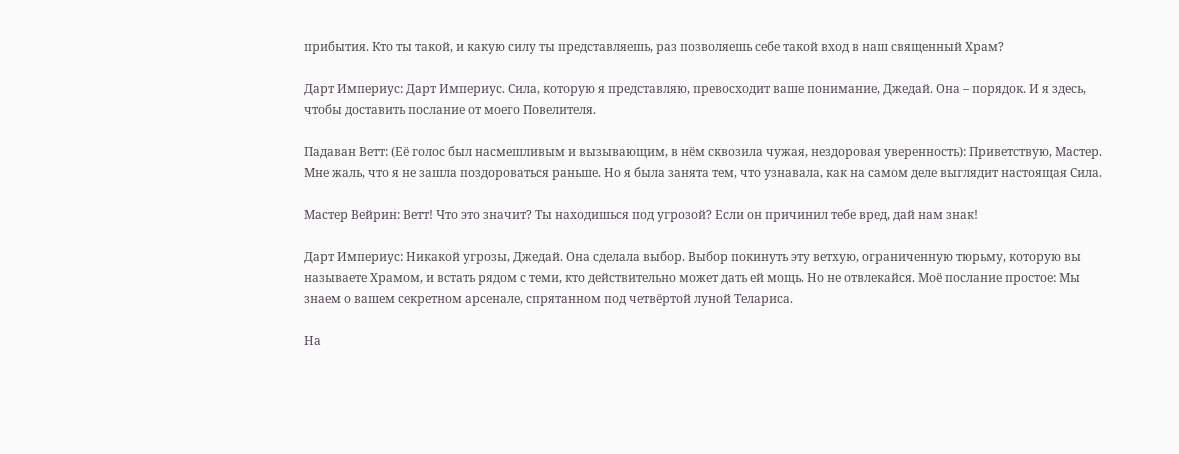прибытия. Кто ты такой, и какую силу ты представляешь, раз позволяешь себе такой вход в наш священный Храм?

Дарт Империус: Дарт Империус. Сила, которую я представляю, превосходит ваше понимание, Джедай. Она – порядок. И я здесь, чтобы доставить послание от моего Повелителя.

Падаван Ветт: (Её голос был насмешливым и вызывающим, в нём сквозила чужая, нездоровая уверенность): Приветствую, Мастер. Мне жаль, что я не зашла поздороваться раньше. Но я была занята тем, что узнавала, как на самом деле выглядит настоящая Сила.

Мастер Вейрин: Ветт! Что это значит? Ты находишься под угрозой? Если он причинил тебе вред, дай нам знак!

Дарт Империус: Никакой угрозы, Джедай. Она сделала выбор. Выбор покинуть эту ветхую, ограниченную тюрьму, которую вы называете Храмом, и встать рядом с теми, кто действительно может дать ей мощь. Но не отвлекайся. Моё послание простое: Мы знаем о вашем секретном арсенале, спрятанном под четвёртой луной Телариса.

На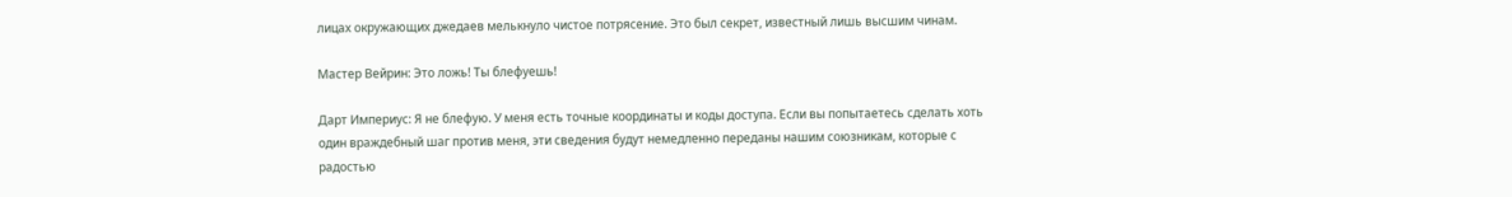лицах окружающих джедаев мелькнуло чистое потрясение. Это был секрет, известный лишь высшим чинам.

Мастер Вейрин: Это ложь! Ты блефуешь!

Дарт Империус: Я не блефую. У меня есть точные координаты и коды доступа. Если вы попытаетесь сделать хоть один враждебный шаг против меня, эти сведения будут немедленно переданы нашим союзникам, которые с радостью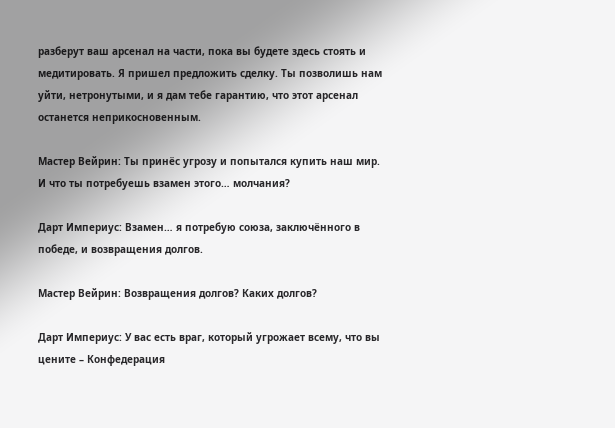разберут ваш арсенал на части, пока вы будете здесь стоять и медитировать. Я пришел предложить сделку. Ты позволишь нам уйти, нетронутыми, и я дам тебе гарантию, что этот арсенал останется неприкосновенным.

Мастер Вейрин: Ты принёс угрозу и попытался купить наш мир. И что ты потребуешь взамен этого… молчания?

Дарт Империус: Взамен… я потребую союза, заключённого в победе, и возвращения долгов.

Мастер Вейрин: Возвращения долгов? Каких долгов?

Дарт Империус: У вас есть враг, который угрожает всему, что вы цените – Конфедерация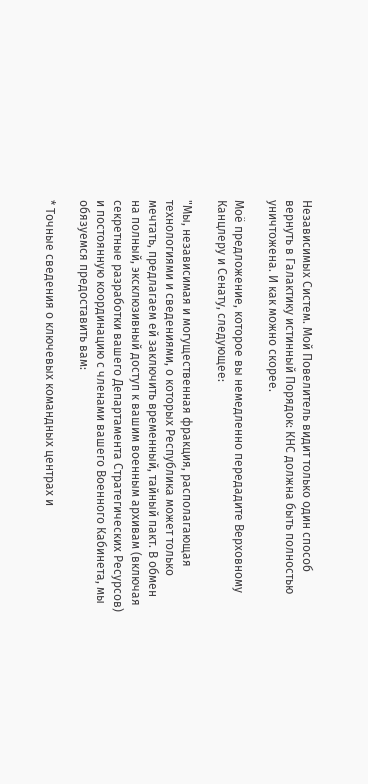Независимых Систем. Мой Повелитель видит только один способ вернуть в Галактику истинный Порядок: КНС должна быть полностью уничтожена. И как можно скорее.

Моё предложение, которое вы немедленно передадите Верховному Канцлеру и Сенату, следующее:

"Мы, независимая и могущественная фракция, располагающая технологиями и сведениями, о которых Республика может только мечтать, предлагаем ей заключить временный, тайный пакт. В обмен на полный, эксклюзивный доступ к вашим военным архивам (включая секретные разработки вашего Департамента Стратегических Ресурсов) и постоянную координацию с членами вашего Военного Кабинета, мы обязуемся предоставить вам:

* Точные сведения о ключевых командных центрах и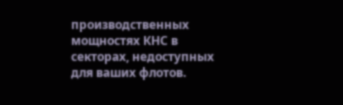производственных мощностях КНС в секторах, недоступных для ваших флотов.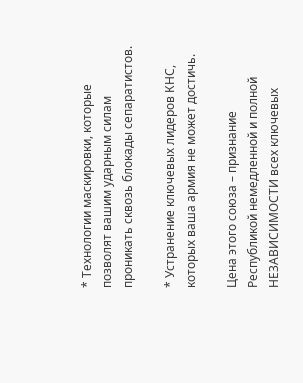* Технологии маскировки, которые позволят вашим ударным силам проникать сквозь блокады сепаратистов.

* Устранение ключевых лидеров КНС, которых ваша армия не может достичь.

Цена этого союза – признание Республикой немедленной и полной НЕЗАВИСИМОСТИ всех ключевых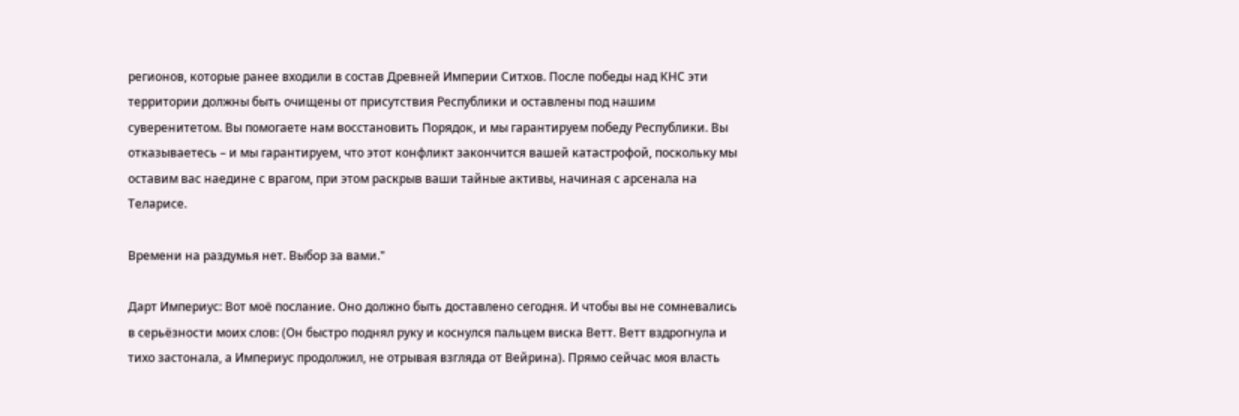регионов, которые ранее входили в состав Древней Империи Ситхов. После победы над КНС эти территории должны быть очищены от присутствия Республики и оставлены под нашим суверенитетом. Вы помогаете нам восстановить Порядок, и мы гарантируем победу Республики. Вы отказываетесь – и мы гарантируем, что этот конфликт закончится вашей катастрофой, поскольку мы оставим вас наедине с врагом, при этом раскрыв ваши тайные активы, начиная с арсенала на Теларисе.

Времени на раздумья нет. Выбор за вами."

Дарт Империус: Вот моё послание. Оно должно быть доставлено сегодня. И чтобы вы не сомневались в серьёзности моих слов: (Он быстро поднял руку и коснулся пальцем виска Ветт. Ветт вздрогнула и тихо застонала, а Империус продолжил, не отрывая взгляда от Вейрина). Прямо сейчас моя власть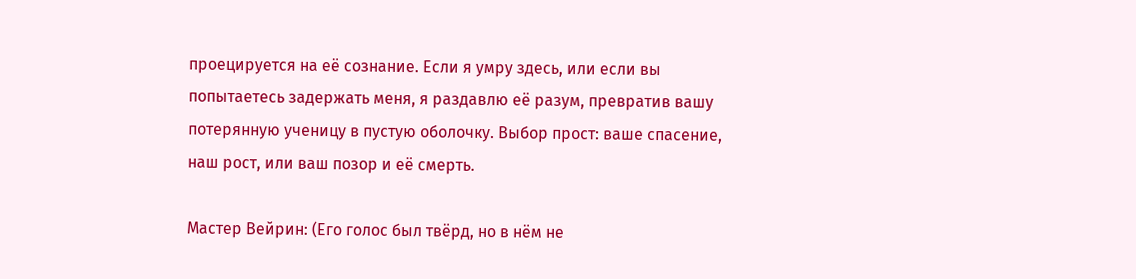проецируется на её сознание. Если я умру здесь, или если вы попытаетесь задержать меня, я раздавлю её разум, превратив вашу потерянную ученицу в пустую оболочку. Выбор прост: ваше спасение, наш рост, или ваш позор и её смерть.

Мастер Вейрин: (Его голос был твёрд, но в нём не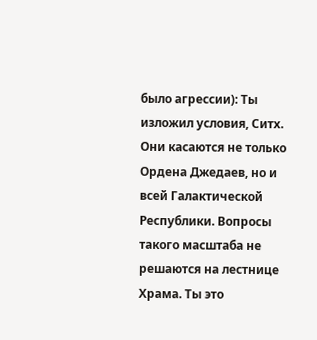было агрессии): Ты изложил условия, Ситх. Они касаются не только Ордена Джедаев, но и всей Галактической Республики. Вопросы такого масштаба не решаются на лестнице Храма. Ты это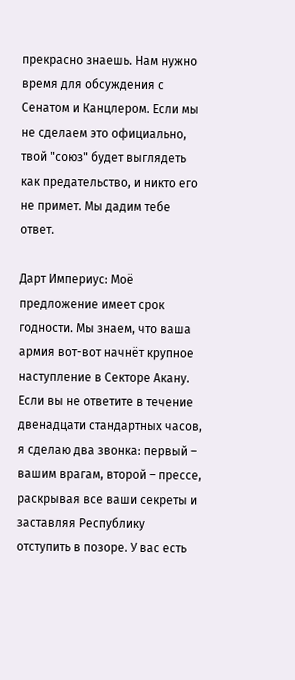прекрасно знаешь. Нам нужно время для обсуждения с Сенатом и Канцлером. Если мы не сделаем это официально, твой "союз" будет выглядеть как предательство, и никто его не примет. Мы дадим тебе ответ.

Дарт Империус: Моё предложение имеет срок годности. Мы знаем, что ваша армия вот-вот начнёт крупное наступление в Секторе Акану. Если вы не ответите в течение двенадцати стандартных часов, я сделаю два звонка: первый – вашим врагам, второй – прессе, раскрывая все ваши секреты и заставляя Республику отступить в позоре. У вас есть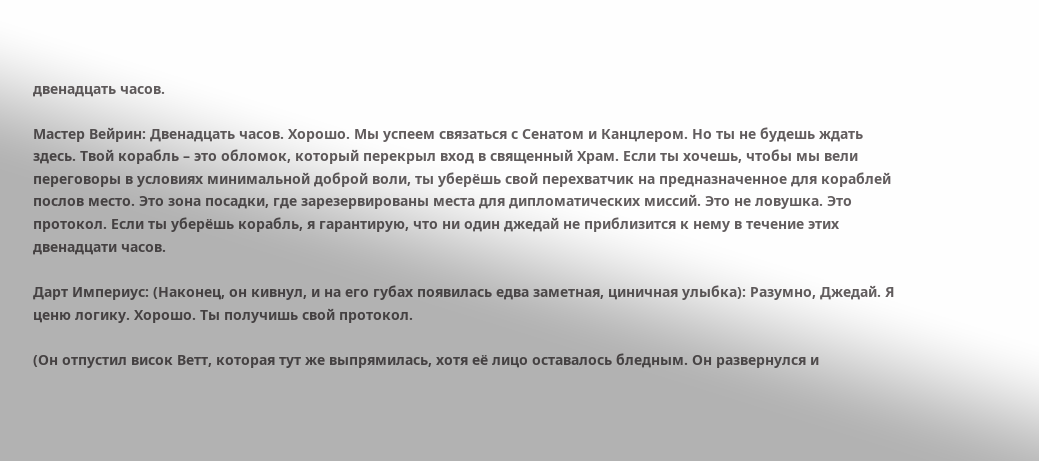двенадцать часов.

Мастер Вейрин: Двенадцать часов. Хорошо. Мы успеем связаться с Сенатом и Канцлером. Но ты не будешь ждать здесь. Твой корабль – это обломок, который перекрыл вход в священный Храм. Если ты хочешь, чтобы мы вели переговоры в условиях минимальной доброй воли, ты уберёшь свой перехватчик на предназначенное для кораблей послов место. Это зона посадки, где зарезервированы места для дипломатических миссий. Это не ловушка. Это протокол. Если ты уберёшь корабль, я гарантирую, что ни один джедай не приблизится к нему в течение этих двенадцати часов.

Дарт Империус: (Наконец, он кивнул, и на его губах появилась едва заметная, циничная улыбка): Разумно, Джедай. Я ценю логику. Хорошо. Ты получишь свой протокол.

(Он отпустил висок Ветт, которая тут же выпрямилась, хотя её лицо оставалось бледным. Он развернулся и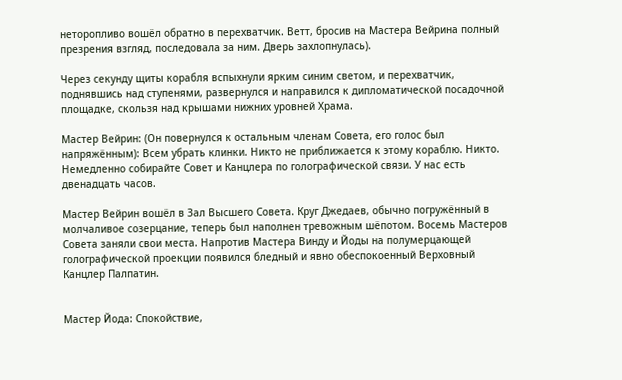неторопливо вошёл обратно в перехватчик. Ветт, бросив на Мастера Вейрина полный презрения взгляд, последовала за ним. Дверь захлопнулась).

Через секунду щиты корабля вспыхнули ярким синим светом, и перехватчик, поднявшись над ступенями, развернулся и направился к дипломатической посадочной площадке, скользя над крышами нижних уровней Храма.

Мастер Вейрин: (Он повернулся к остальным членам Совета, его голос был напряжённым): Всем убрать клинки. Никто не приближается к этому кораблю. Никто. Немедленно собирайте Совет и Канцлера по голографической связи. У нас есть двенадцать часов.

Мастер Вейрин вошёл в Зал Высшего Совета. Круг Джедаев, обычно погружённый в молчаливое созерцание, теперь был наполнен тревожным шёпотом. Восемь Мастеров Совета заняли свои места. Напротив Мастера Винду и Йоды на полумерцающей голографической проекции появился бледный и явно обеспокоенный Верховный Канцлер Палпатин.


Мастер Йода: Спокойствие,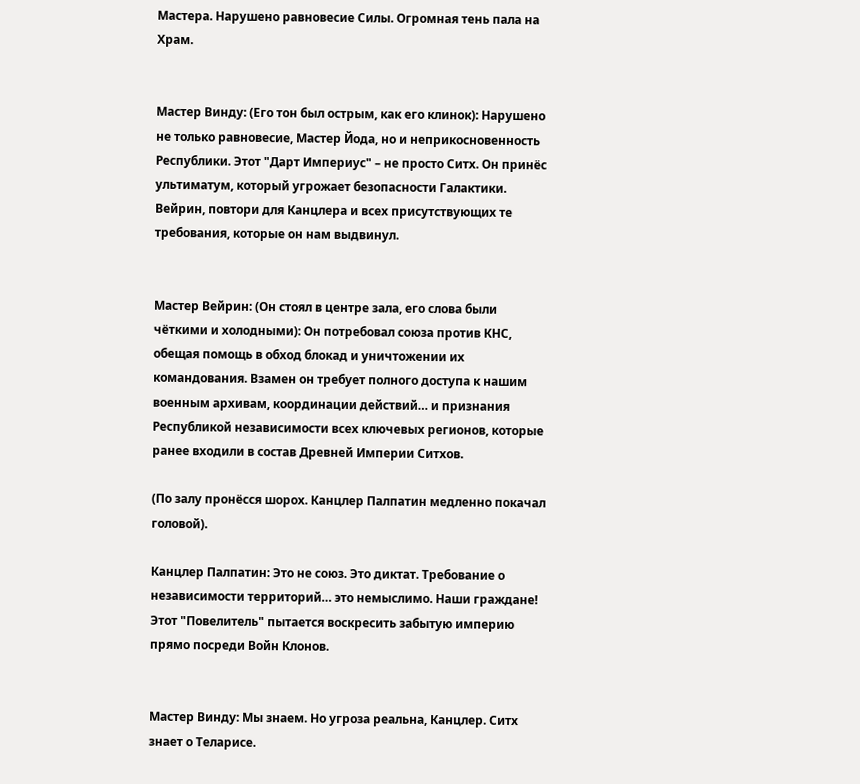Мастера. Нарушено равновесие Силы. Огромная тень пала на Храм.


Мастер Винду: (Его тон был острым, как его клинок): Нарушено не только равновесие, Мастер Йода, но и неприкосновенность Республики. Этот "Дарт Империус" – не просто Ситх. Он принёс ультиматум, который угрожает безопасности Галактики. Вейрин, повтори для Канцлера и всех присутствующих те требования, которые он нам выдвинул.


Мастер Вейрин: (Он стоял в центре зала, его слова были чёткими и холодными): Он потребовал союза против КНС, обещая помощь в обход блокад и уничтожении их командования. Взамен он требует полного доступа к нашим военным архивам, координации действий… и признания Республикой независимости всех ключевых регионов, которые ранее входили в состав Древней Империи Ситхов.

(По залу пронёсся шорох. Канцлер Палпатин медленно покачал головой).

Канцлер Палпатин: Это не союз. Это диктат. Требование о независимости территорий… это немыслимо. Наши граждане! Этот "Повелитель" пытается воскресить забытую империю прямо посреди Войн Клонов.


Мастер Винду: Мы знаем. Но угроза реальна, Канцлер. Ситх знает о Теларисе.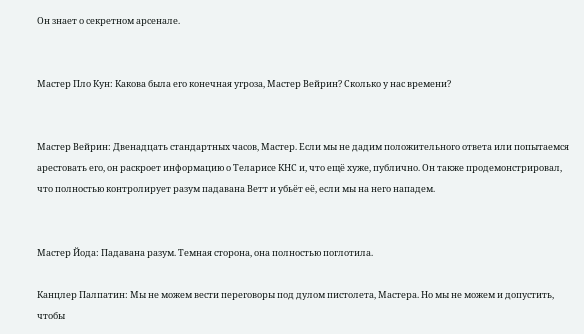Он знает о секретном арсенале.


Мастер Пло Кун: Какова была его конечная угроза, Мастер Вейрин? Сколько у нас времени?


Мастер Вейрин: Двенадцать стандартных часов, Мастер. Если мы не дадим положительного ответа или попытаемся арестовать его, он раскроет информацию о Теларисе КНС и, что ещё хуже, публично. Он также продемонстрировал, что полностью контролирует разум падавана Ветт и убьёт её, если мы на него нападем.


Мастер Йода: Падавана разум. Темная сторона, она полностью поглотила.

Канцлер Палпатин: Мы не можем вести переговоры под дулом пистолета, Мастера. Но мы не можем и допустить, чтобы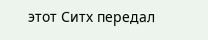этот Ситх передал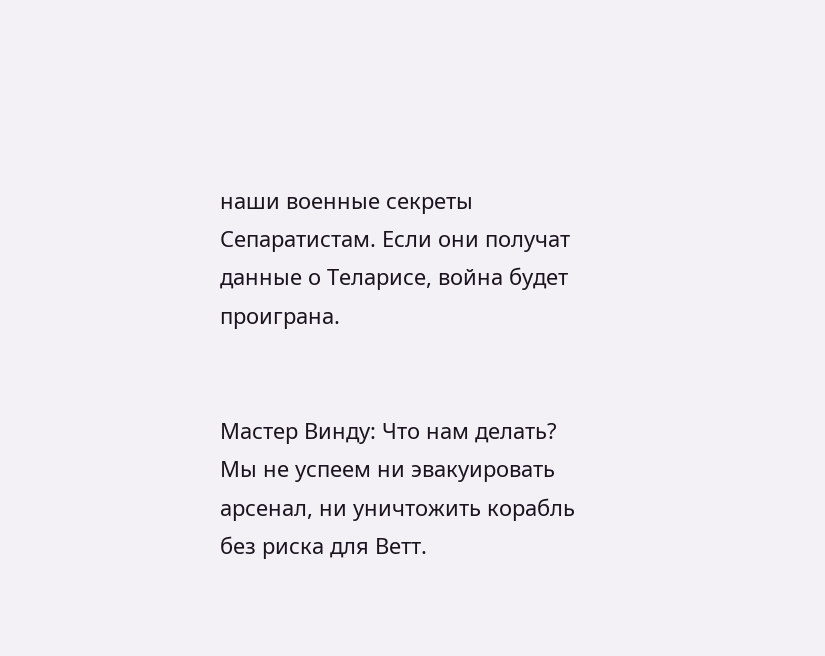наши военные секреты Сепаратистам. Если они получат данные о Теларисе, война будет проиграна.


Мастер Винду: Что нам делать? Мы не успеем ни эвакуировать арсенал, ни уничтожить корабль без риска для Ветт.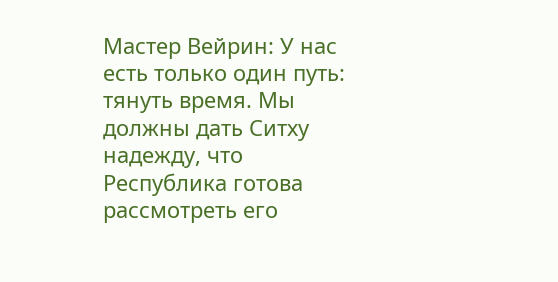Мастер Вейрин: У нас есть только один путь: тянуть время. Мы должны дать Ситху надежду, что Республика готова рассмотреть его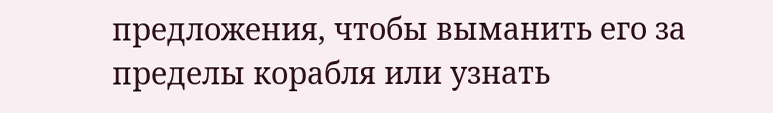предложения, чтобы выманить его за пределы корабля или узнать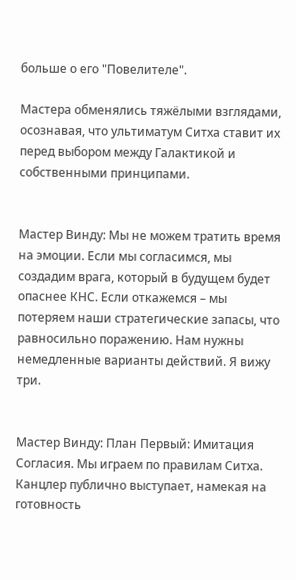больше о его "Повелителе".

Мастера обменялись тяжёлыми взглядами, осознавая, что ультиматум Ситха ставит их перед выбором между Галактикой и собственными принципами.


Мастер Винду: Мы не можем тратить время на эмоции. Если мы согласимся, мы создадим врага, который в будущем будет опаснее КНС. Если откажемся – мы потеряем наши стратегические запасы, что равносильно поражению. Нам нужны немедленные варианты действий. Я вижу три.


Мастер Винду: План Первый: Имитация Согласия. Мы играем по правилам Ситха. Канцлер публично выступает, намекая на готовность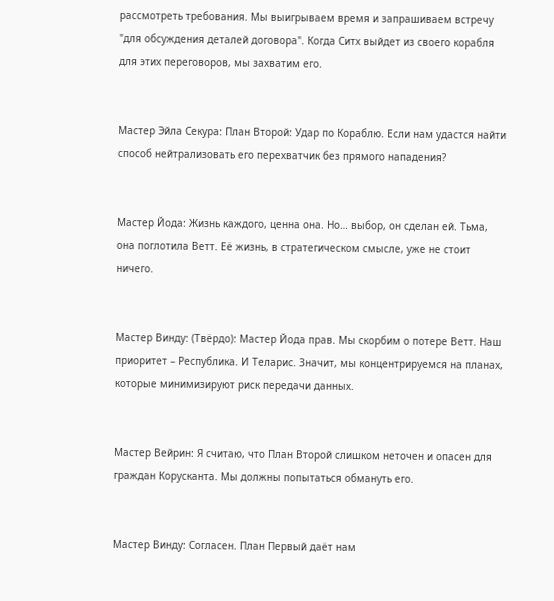рассмотреть требования. Мы выигрываем время и запрашиваем встречу "для обсуждения деталей договора". Когда Ситх выйдет из своего корабля для этих переговоров, мы захватим его.


Мастер Эйла Секура: План Второй: Удар по Кораблю. Если нам удастся найти способ нейтрализовать его перехватчик без прямого нападения?


Мастер Йода: Жизнь каждого, ценна она. Но… выбор, он сделан ей. Тьма, она поглотила Ветт. Её жизнь, в стратегическом смысле, уже не стоит ничего.


Мастер Винду: (Твёрдо): Мастер Йода прав. Мы скорбим о потере Ветт. Наш приоритет – Республика. И Теларис. Значит, мы концентрируемся на планах, которые минимизируют риск передачи данных.


Мастер Вейрин: Я считаю, что План Второй слишком неточен и опасен для граждан Корусканта. Мы должны попытаться обмануть его.


Мастер Винду: Согласен. План Первый даёт нам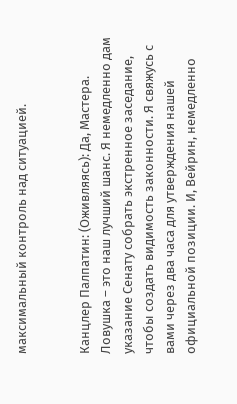максимальный контроль над ситуацией.


Канцлер Палпатин: (Оживляясь): Да, Мастера. Ловушка – это наш лучший шанс. Я немедленно дам указание Сенату собрать экстренное заседание, чтобы создать видимость законности. Я свяжусь с вами через два часа для утверждения нашей официальной позиции. И, Вейрин, немедленно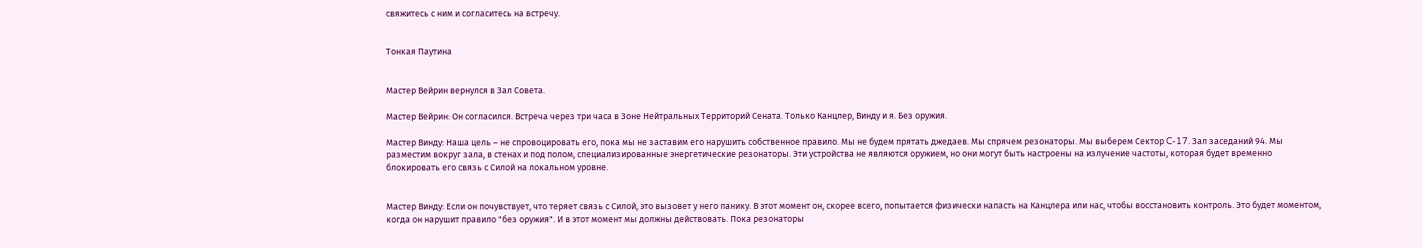свяжитесь с ним и согласитесь на встречу.


Тонкая Паутина


Мастер Вейрин вернулся в Зал Совета.

Мастер Вейрин: Он согласился. Встреча через три часа в Зоне Нейтральных Территорий Сената. Только Канцлер, Винду и я. Без оружия.

Мастер Винду: Наша цель – не спровоцировать его, пока мы не заставим его нарушить собственное правило. Мы не будем прятать джедаев. Мы спрячем резонаторы. Мы выберем Сектор C-17. Зал заседаний 94. Мы разместим вокруг зала, в стенах и под полом, специализированные энергетические резонаторы. Эти устройства не являются оружием, но они могут быть настроены на излучение частоты, которая будет временно блокировать его связь с Силой на локальном уровне.


Мастер Винду: Если он почувствует, что теряет связь с Силой, это вызовет у него панику. В этот момент он, скорее всего, попытается физически напасть на Канцлера или нас, чтобы восстановить контроль. Это будет моментом, когда он нарушит правило "без оружия". И в этот момент мы должны действовать. Пока резонаторы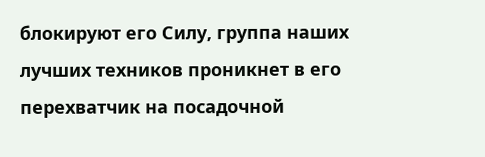блокируют его Силу, группа наших лучших техников проникнет в его перехватчик на посадочной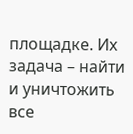площадке. Их задача – найти и уничтожить все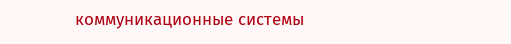коммуникационные системы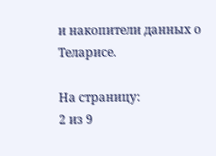и накопители данных о Теларисе.

На страницу:
2 из 9